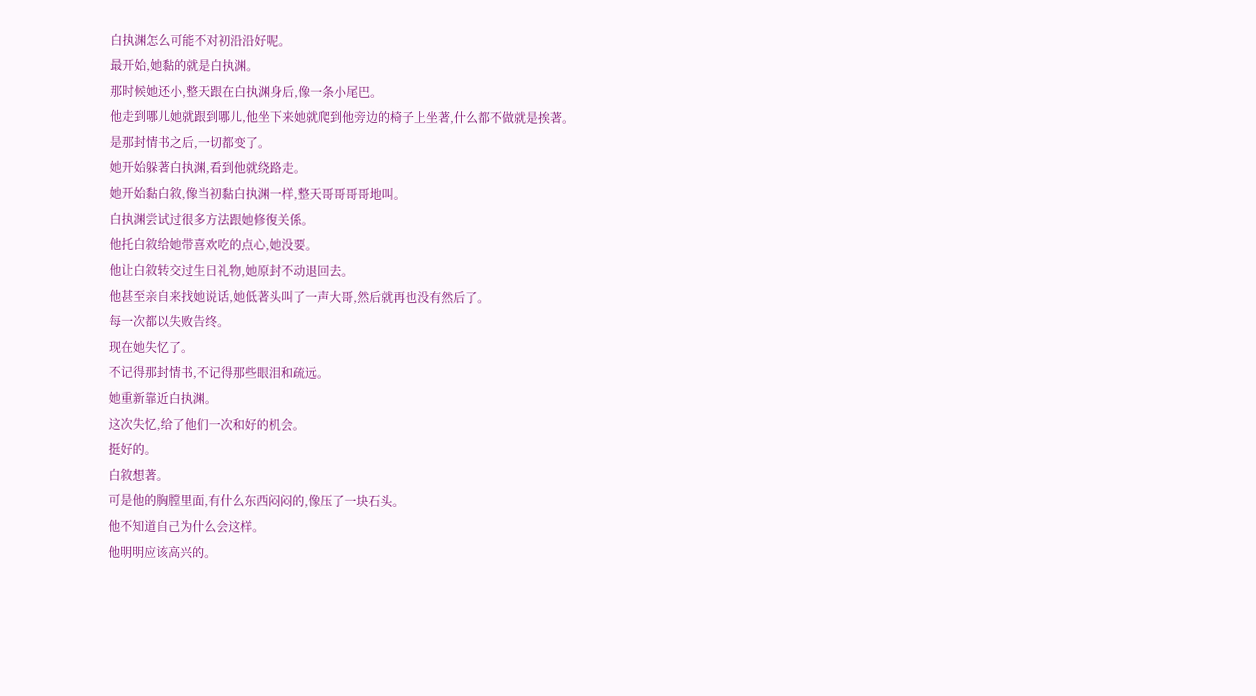白执渊怎么可能不对初沿沿好呢。
最开始,她黏的就是白执渊。
那时候她还小,整天跟在白执渊身后,像一条小尾巴。
他走到哪儿她就跟到哪儿,他坐下来她就爬到他旁边的椅子上坐著,什么都不做就是挨著。
是那封情书之后,一切都变了。
她开始躲著白执渊,看到他就绕路走。
她开始黏白敘,像当初黏白执渊一样,整天哥哥哥哥地叫。
白执渊尝试过很多方法跟她修復关係。
他托白敘给她带喜欢吃的点心,她没要。
他让白敘转交过生日礼物,她原封不动退回去。
他甚至亲自来找她说话,她低著头叫了一声大哥,然后就再也没有然后了。
每一次都以失败告终。
现在她失忆了。
不记得那封情书,不记得那些眼泪和疏远。
她重新靠近白执渊。
这次失忆,给了他们一次和好的机会。
挺好的。
白敘想著。
可是他的胸膛里面,有什么东西闷闷的,像压了一块石头。
他不知道自己为什么会这样。
他明明应该高兴的。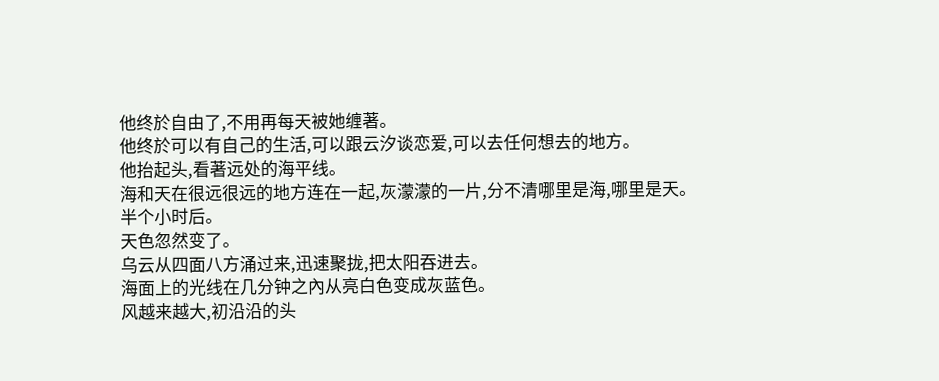他终於自由了,不用再每天被她缠著。
他终於可以有自己的生活,可以跟云汐谈恋爱,可以去任何想去的地方。
他抬起头,看著远处的海平线。
海和天在很远很远的地方连在一起,灰濛濛的一片,分不清哪里是海,哪里是天。
半个小时后。
天色忽然变了。
乌云从四面八方涌过来,迅速聚拢,把太阳吞进去。
海面上的光线在几分钟之內从亮白色变成灰蓝色。
风越来越大,初沿沿的头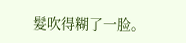髮吹得糊了一脸。